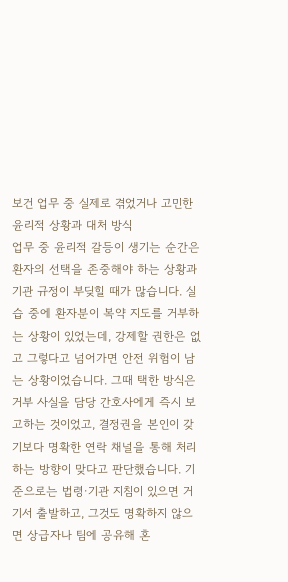보건 업무 중 실제로 겪었거나 고민한 윤리적 상황과 대처 방식
업무 중 윤리적 갈등이 생기는 순간은 환자의 선택을 존중해야 하는 상황과 기관 규정이 부딪힐 때가 많습니다. 실습 중에 환자분이 복약 지도를 거부하는 상황이 있었는데, 강제할 권한은 없고 그렇다고 넘어가면 안전 위험이 남는 상황이었습니다. 그때 택한 방식은 거부 사실을 담당 간호사에게 즉시 보고하는 것이었고, 결정권을 본인이 갖기보다 명확한 연락 채널을 통해 처리하는 방향이 맞다고 판단했습니다. 기준으로는 법령·기관 지침이 있으면 거기서 출발하고, 그것도 명확하지 않으면 상급자나 팀에 공유해 혼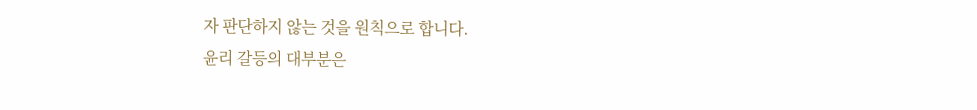자 판단하지 않는 것을 원칙으로 합니다.
윤리 갈등의 대부분은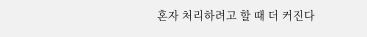혼자 처리하려고 할 때 더 커진다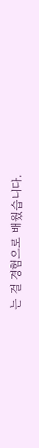는 걸 경험으로 배웠습니다.